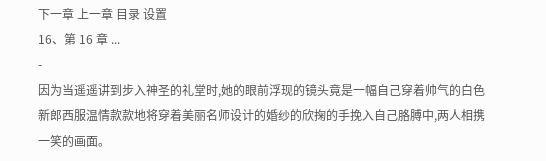下一章 上一章 目录 设置
16、第 16 章 ...
-
因为当遥遥讲到步入神圣的礼堂时,她的眼前浮现的镜头竟是一幅自己穿着帅气的白色新郎西服温情款款地将穿着美丽名师设计的婚纱的欣掬的手挽入自己胳膊中,两人相携一笑的画面。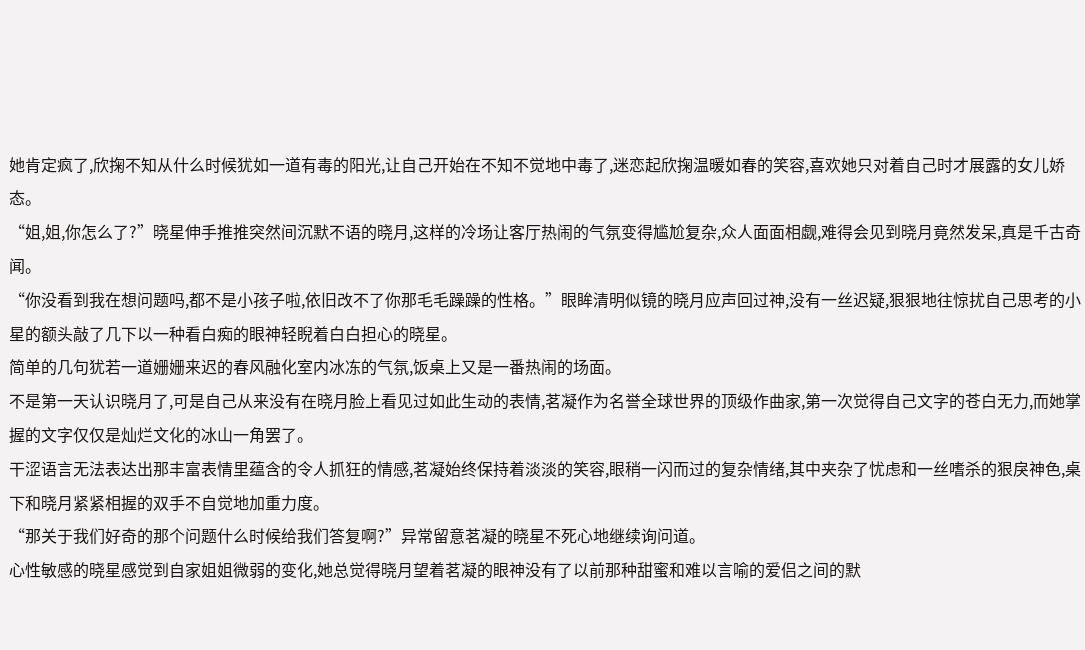她肯定疯了,欣掬不知从什么时候犹如一道有毒的阳光,让自己开始在不知不觉地中毒了,迷恋起欣掬温暖如春的笑容,喜欢她只对着自己时才展露的女儿娇态。
“姐,姐,你怎么了?”晓星伸手推推突然间沉默不语的晓月,这样的冷场让客厅热闹的气氛变得尴尬复杂,众人面面相觑,难得会见到晓月竟然发呆,真是千古奇闻。
“你没看到我在想问题吗,都不是小孩子啦,依旧改不了你那毛毛躁躁的性格。”眼眸清明似镜的晓月应声回过神,没有一丝迟疑,狠狠地往惊扰自己思考的小星的额头敲了几下以一种看白痴的眼神轻睨着白白担心的晓星。
简单的几句犹若一道姗姗来迟的春风融化室内冰冻的气氛,饭桌上又是一番热闹的场面。
不是第一天认识晓月了,可是自己从来没有在晓月脸上看见过如此生动的表情,茗凝作为名誉全球世界的顶级作曲家,第一次觉得自己文字的苍白无力,而她掌握的文字仅仅是灿烂文化的冰山一角罢了。
干涩语言无法表达出那丰富表情里蕴含的令人抓狂的情感,茗凝始终保持着淡淡的笑容,眼稍一闪而过的复杂情绪,其中夹杂了忧虑和一丝嗜杀的狠戾神色,桌下和晓月紧紧相握的双手不自觉地加重力度。
“那关于我们好奇的那个问题什么时候给我们答复啊?”异常留意茗凝的晓星不死心地继续询问道。
心性敏感的晓星感觉到自家姐姐微弱的变化,她总觉得晓月望着茗凝的眼神没有了以前那种甜蜜和难以言喻的爱侣之间的默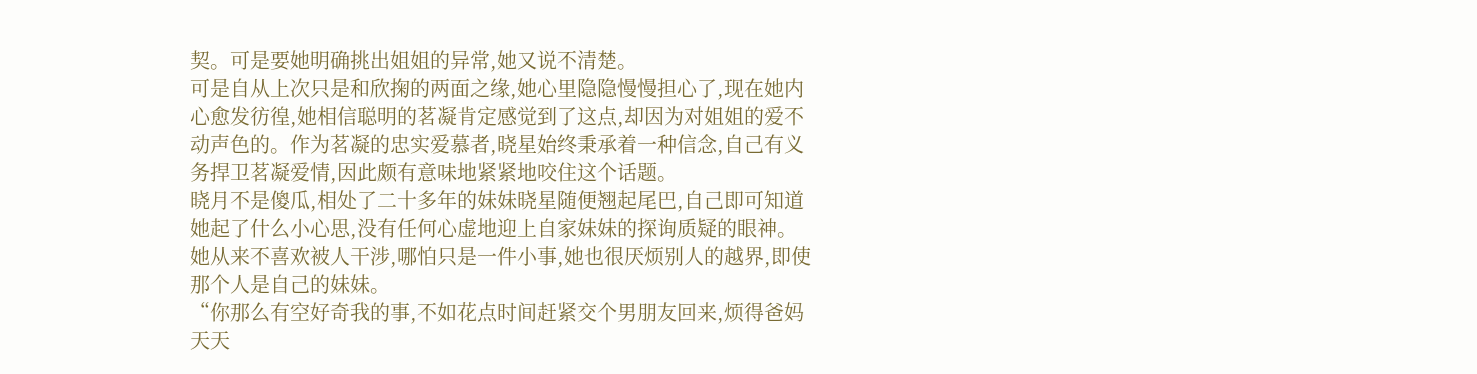契。可是要她明确挑出姐姐的异常,她又说不清楚。
可是自从上次只是和欣掬的两面之缘,她心里隐隐慢慢担心了,现在她内心愈发彷徨,她相信聪明的茗凝肯定感觉到了这点,却因为对姐姐的爱不动声色的。作为茗凝的忠实爱慕者,晓星始终秉承着一种信念,自己有义务捍卫茗凝爱情,因此颇有意味地紧紧地咬住这个话题。
晓月不是傻瓜,相处了二十多年的妹妹晓星随便翘起尾巴,自己即可知道她起了什么小心思,没有任何心虚地迎上自家妹妹的探询质疑的眼神。
她从来不喜欢被人干涉,哪怕只是一件小事,她也很厌烦别人的越界,即使那个人是自己的妹妹。
“你那么有空好奇我的事,不如花点时间赶紧交个男朋友回来,烦得爸妈天天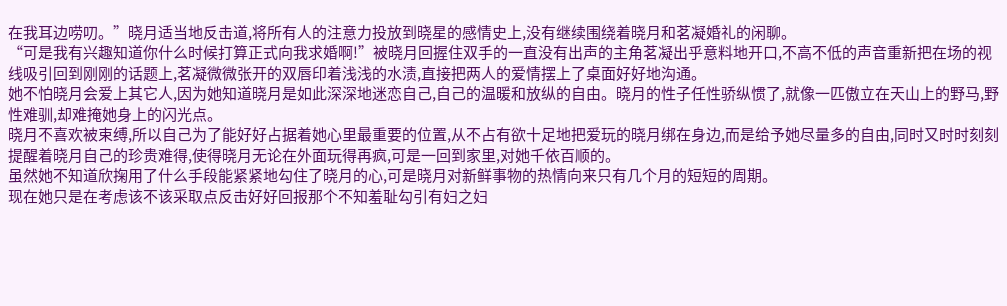在我耳边唠叨。”晓月适当地反击道,将所有人的注意力投放到晓星的感情史上,没有继续围绕着晓月和茗凝婚礼的闲聊。
“可是我有兴趣知道你什么时候打算正式向我求婚啊!”被晓月回握住双手的一直没有出声的主角茗凝出乎意料地开口,不高不低的声音重新把在场的视线吸引回到刚刚的话题上,茗凝微微张开的双唇印着浅浅的水渍,直接把两人的爱情摆上了桌面好好地沟通。
她不怕晓月会爱上其它人,因为她知道晓月是如此深深地迷恋自己,自己的温暖和放纵的自由。晓月的性子任性骄纵惯了,就像一匹傲立在天山上的野马,野性难驯,却难掩她身上的闪光点。
晓月不喜欢被束缚,所以自己为了能好好占据着她心里最重要的位置,从不占有欲十足地把爱玩的晓月绑在身边,而是给予她尽量多的自由,同时又时时刻刻提醒着晓月自己的珍贵难得,使得晓月无论在外面玩得再疯,可是一回到家里,对她千依百顺的。
虽然她不知道欣掬用了什么手段能紧紧地勾住了晓月的心,可是晓月对新鲜事物的热情向来只有几个月的短短的周期。
现在她只是在考虑该不该采取点反击好好回报那个不知羞耻勾引有妇之妇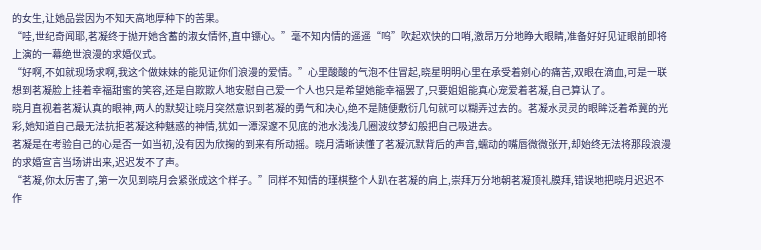的女生,让她品尝因为不知天高地厚种下的苦果。
“哇,世纪奇闻耶,茗凝终于抛开她含蓄的淑女情怀,直中镖心。”毫不知内情的遥遥“呜”吹起欢快的口哨,激昂万分地睁大眼睛,准备好好见证眼前即将上演的一幕绝世浪漫的求婚仪式。
“好啊,不如就现场求啊,我这个做妹妹的能见证你们浪漫的爱情。”心里酸酸的气泡不住冒起,晓星明明心里在承受着剜心的痛苦,双眼在滴血,可是一联想到茗凝脸上挂着幸福甜蜜的笑容,还是自欺欺人地安慰自己爱一个人也只是希望她能幸福罢了,只要姐姐能真心宠爱着茗凝,自己算认了。
晓月直视着茗凝认真的眼神,两人的默契让晓月突然意识到茗凝的勇气和决心,绝不是随便敷衍几句就可以糊弄过去的。茗凝水灵灵的眼眸泛着希冀的光彩,她知道自己最无法抗拒茗凝这种魅惑的神情,犹如一潭深邃不见底的池水浅浅几圈波纹梦幻般把自己吸进去。
茗凝是在考验自己的心是否一如当初,没有因为欣掬的到来有所动摇。晓月清晰读懂了茗凝沉默背后的声音,蠕动的嘴唇微微张开,却始终无法将那段浪漫的求婚宣言当场讲出来,迟迟发不了声。
“茗凝,你太厉害了,第一次见到晓月会紧张成这个样子。”同样不知情的瑾棋整个人趴在茗凝的肩上,崇拜万分地朝茗凝顶礼膜拜,错误地把晓月迟迟不作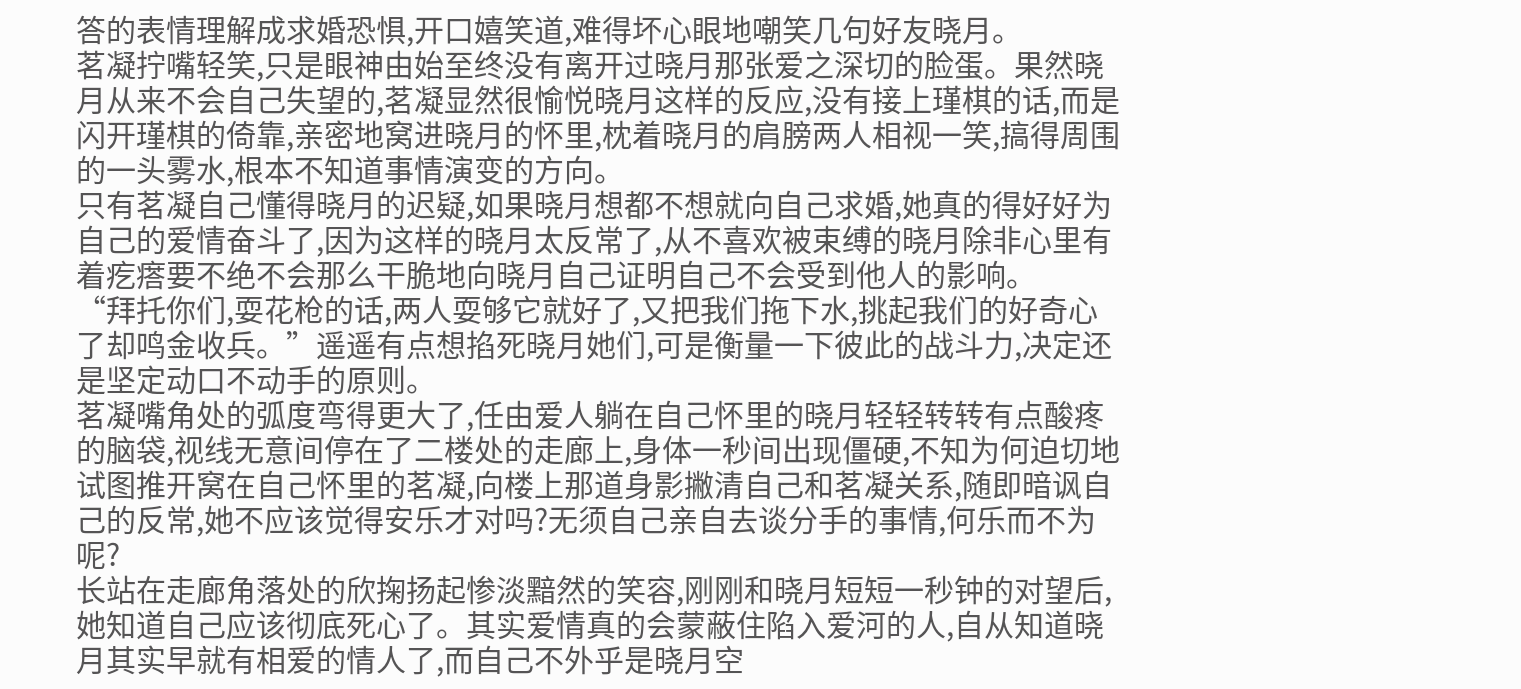答的表情理解成求婚恐惧,开口嬉笑道,难得坏心眼地嘲笑几句好友晓月。
茗凝拧嘴轻笑,只是眼神由始至终没有离开过晓月那张爱之深切的脸蛋。果然晓月从来不会自己失望的,茗凝显然很愉悦晓月这样的反应,没有接上瑾棋的话,而是闪开瑾棋的倚靠,亲密地窝进晓月的怀里,枕着晓月的肩膀两人相视一笑,搞得周围的一头雾水,根本不知道事情演变的方向。
只有茗凝自己懂得晓月的迟疑,如果晓月想都不想就向自己求婚,她真的得好好为自己的爱情奋斗了,因为这样的晓月太反常了,从不喜欢被束缚的晓月除非心里有着疙瘩要不绝不会那么干脆地向晓月自己证明自己不会受到他人的影响。
“拜托你们,耍花枪的话,两人耍够它就好了,又把我们拖下水,挑起我们的好奇心了却鸣金收兵。”遥遥有点想掐死晓月她们,可是衡量一下彼此的战斗力,决定还是坚定动口不动手的原则。
茗凝嘴角处的弧度弯得更大了,任由爱人躺在自己怀里的晓月轻轻转转有点酸疼的脑袋,视线无意间停在了二楼处的走廊上,身体一秒间出现僵硬,不知为何迫切地试图推开窝在自己怀里的茗凝,向楼上那道身影撇清自己和茗凝关系,随即暗讽自己的反常,她不应该觉得安乐才对吗?无须自己亲自去谈分手的事情,何乐而不为呢?
长站在走廊角落处的欣掬扬起惨淡黯然的笑容,刚刚和晓月短短一秒钟的对望后,她知道自己应该彻底死心了。其实爱情真的会蒙蔽住陷入爱河的人,自从知道晓月其实早就有相爱的情人了,而自己不外乎是晓月空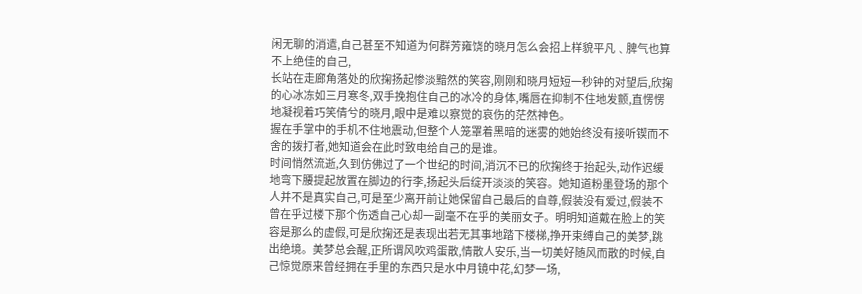闲无聊的消遣,自己甚至不知道为何群芳雍饶的晓月怎么会招上样貌平凡﹑脾气也算不上绝佳的自己,
长站在走廊角落处的欣掬扬起惨淡黯然的笑容,刚刚和晓月短短一秒钟的对望后,欣掬的心冰冻如三月寒冬,双手挽抱住自己的冰冷的身体,嘴唇在抑制不住地发颤,直愣愣地凝视着巧笑倩兮的晓月,眼中是难以察觉的哀伤的茫然神色。
握在手掌中的手机不住地震动,但整个人笼罩着黑暗的迷雾的她始终没有接听锲而不舍的拨打者,她知道会在此时致电给自己的是谁。
时间悄然流逝,久到仿佛过了一个世纪的时间,消沉不已的欣掬终于抬起头,动作迟缓地弯下腰提起放置在脚边的行李,扬起头后绽开淡淡的笑容。她知道粉墨登场的那个人并不是真实自己,可是至少离开前让她保留自己最后的自尊,假装没有爱过,假装不曾在乎过楼下那个伤透自己心却一副毫不在乎的美丽女子。明明知道戴在脸上的笑容是那么的虚假,可是欣掬还是表现出若无其事地踏下楼梯,挣开束缚自己的美梦,跳出绝境。美梦总会醒,正所谓风吹鸡蛋散,情散人安乐,当一切美好随风而散的时候,自己惊觉原来曾经拥在手里的东西只是水中月镜中花,幻梦一场,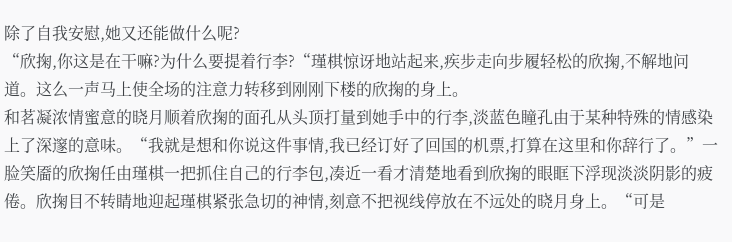除了自我安慰,她又还能做什么呢?
“欣掬,你这是在干嘛?为什么要提着行李?“瑾棋惊讶地站起来,疾步走向步履轻松的欣掬,不解地问道。这么一声马上使全场的注意力转移到刚刚下楼的欣掬的身上。
和茗凝浓情蜜意的晓月顺着欣掬的面孔从头顶打量到她手中的行李,淡蓝色瞳孔由于某种特殊的情感染上了深邃的意味。“我就是想和你说这件事情,我已经订好了回国的机票,打算在这里和你辞行了。”一脸笑靥的欣掬任由瑾棋一把抓住自己的行李包,凑近一看才清楚地看到欣掬的眼眶下浮现淡淡阴影的疲倦。欣掬目不转睛地迎起瑾棋紧张急切的神情,刻意不把视线停放在不远处的晓月身上。“可是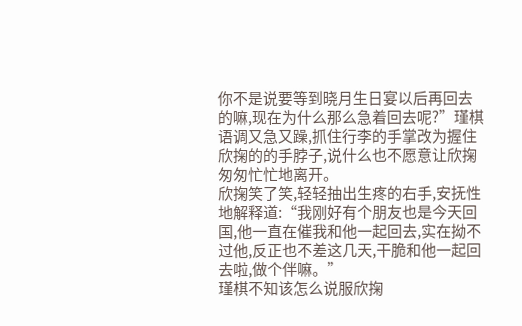你不是说要等到晓月生日宴以后再回去的嘛,现在为什么那么急着回去呢?”瑾棋语调又急又躁,抓住行李的手掌改为握住欣掬的的手脖子,说什么也不愿意让欣掬匆匆忙忙地离开。
欣掬笑了笑,轻轻抽出生疼的右手,安抚性地解释道:“我刚好有个朋友也是今天回国,他一直在催我和他一起回去,实在拗不过他,反正也不差这几天,干脆和他一起回去啦,做个伴嘛。”
瑾棋不知该怎么说服欣掬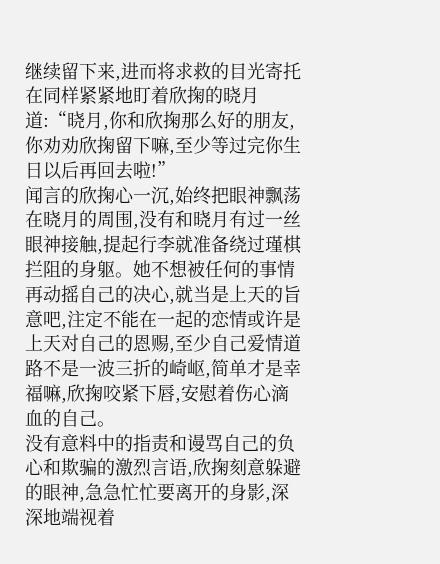继续留下来,进而将求救的目光寄托在同样紧紧地盯着欣掬的晓月道:“晓月,你和欣掬那么好的朋友,你劝劝欣掬留下嘛,至少等过完你生日以后再回去啦!”
闻言的欣掬心一沉,始终把眼神飘荡在晓月的周围,没有和晓月有过一丝眼神接触,提起行李就准备绕过瑾棋拦阻的身躯。她不想被任何的事情再动摇自己的决心,就当是上天的旨意吧,注定不能在一起的恋情或许是上天对自己的恩赐,至少自己爱情道路不是一波三折的崎岖,简单才是幸福嘛,欣掬咬紧下唇,安慰着伤心滴血的自己。
没有意料中的指责和谩骂自己的负心和欺骗的激烈言语,欣掬刻意躲避的眼神,急急忙忙要离开的身影,深深地端视着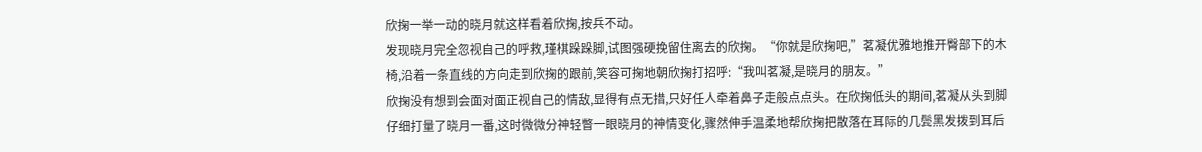欣掬一举一动的晓月就这样看着欣掬,按兵不动。
发现晓月完全忽视自己的呼救,瑾棋跺跺脚,试图强硬挽留住离去的欣掬。“你就是欣掬吧,”茗凝优雅地推开臀部下的木椅,沿着一条直线的方向走到欣掬的跟前,笑容可掬地朝欣掬打招呼:“我叫茗凝,是晓月的朋友。”
欣掬没有想到会面对面正视自己的情敌,显得有点无措,只好任人牵着鼻子走般点点头。在欣掬低头的期间,茗凝从头到脚仔细打量了晓月一番,这时微微分神轻瞥一眼晓月的神情变化,骤然伸手温柔地帮欣掬把散落在耳际的几鬓黑发拨到耳后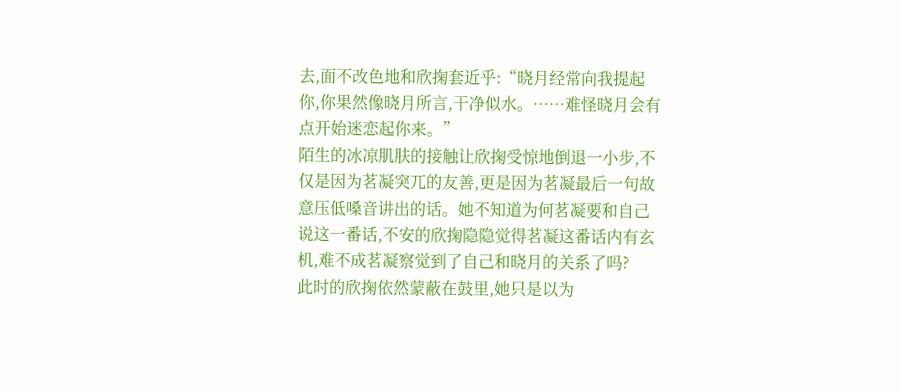去,面不改色地和欣掬套近乎:“晓月经常向我提起你,你果然像晓月所言,干净似水。……难怪晓月会有点开始迷恋起你来。”
陌生的冰凉肌肤的接触让欣掬受惊地倒退一小步,不仅是因为茗凝突兀的友善,更是因为茗凝最后一句故意压低嗓音讲出的话。她不知道为何茗凝要和自己说这一番话,不安的欣掬隐隐觉得茗凝这番话内有玄机,难不成茗凝察觉到了自己和晓月的关系了吗?
此时的欣掬依然蒙蔽在鼓里,她只是以为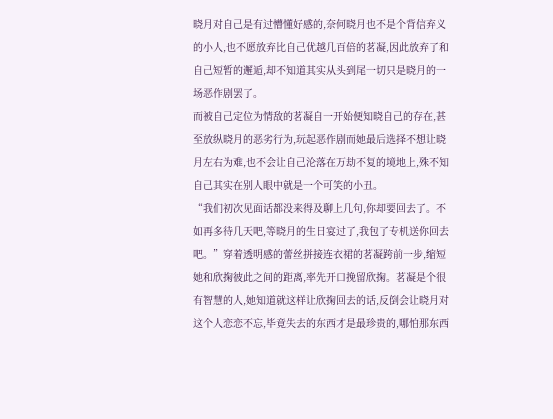晓月对自己是有过懵懂好感的,奈何晓月也不是个背信弃义的小人,也不愿放弃比自己优越几百倍的茗凝,因此放弃了和自己短暂的邂逅,却不知道其实从头到尾一切只是晓月的一场恶作剧罢了。
而被自己定位为情敌的茗凝自一开始便知晓自己的存在,甚至放纵晓月的恶劣行为,玩起恶作剧而她最后选择不想让晓月左右为难,也不会让自己沦落在万劫不复的境地上,殊不知自己其实在别人眼中就是一个可笑的小丑。
“我们初次见面话都没来得及聊上几句,你却要回去了。不如再多待几天吧,等晓月的生日宴过了,我包了专机送你回去吧。”穿着透明感的蕾丝拼接连衣裙的茗凝跨前一步,缩短她和欣掬彼此之间的距离,率先开口挽留欣掬。茗凝是个很有智慧的人,她知道就这样让欣掬回去的话,反倒会让晓月对这个人恋恋不忘,毕竟失去的东西才是最珍贵的,哪怕那东西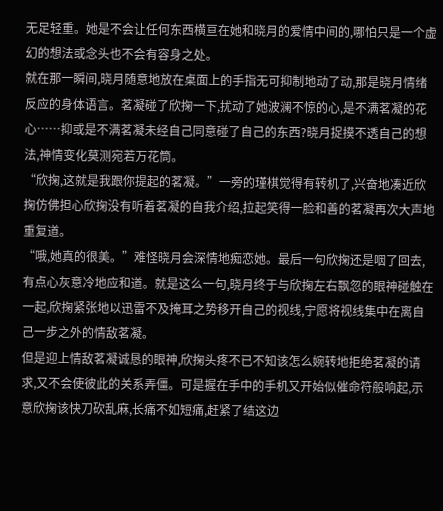无足轻重。她是不会让任何东西横亘在她和晓月的爱情中间的,哪怕只是一个虚幻的想法或念头也不会有容身之处。
就在那一瞬间,晓月随意地放在桌面上的手指无可抑制地动了动,那是晓月情绪反应的身体语言。茗凝碰了欣掬一下,扰动了她波澜不惊的心,是不满茗凝的花心……抑或是不满茗凝未经自己同意碰了自己的东西?晓月捉摸不透自己的想法,神情变化莫测宛若万花筒。
“欣掬,这就是我跟你提起的茗凝。”一旁的瑾棋觉得有转机了,兴奋地凑近欣掬仿佛担心欣掬没有听着茗凝的自我介绍,拉起笑得一脸和善的茗凝再次大声地重复道。
“哦,她真的很美。”难怪晓月会深情地痴恋她。最后一句欣掬还是咽了回去,有点心灰意冷地应和道。就是这么一句,晓月终于与欣掬左右飘忽的眼神碰触在一起,欣掬紧张地以迅雷不及掩耳之势移开自己的视线,宁愿将视线集中在离自己一步之外的情敌茗凝。
但是迎上情敌茗凝诚恳的眼神,欣掬头疼不已不知该怎么婉转地拒绝茗凝的请求,又不会使彼此的关系弄僵。可是握在手中的手机又开始似催命符般响起,示意欣掬该快刀砍乱麻,长痛不如短痛,赶紧了结这边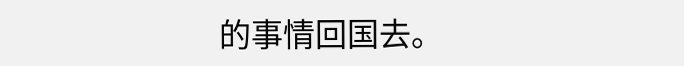的事情回国去。